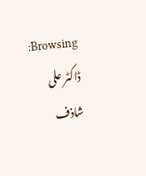Browsing: ڈاکٹر علی شاذف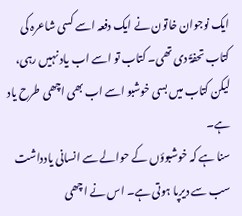ایک نوجوان خاتون نے ایک دفعہ اسے کسی شاعرہ کی کتاب تحفۃً دی تھی۔ کتاب تو اسے اب یاد نہیں رہی، لیکن کتاب میں بسی خوشبو اسے اب بھی اچھی طرح یاد ہے۔
سنا ہے کہ خوشبوؤں کے حوالے سے انسانی یادداشت سب سے دیرپا ہوتی ہے۔ اس نے اچھی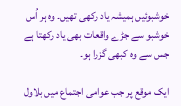خوشبوئیں ہمیشہ یاد رکھی تھیں۔ وہ ہر اُس خوشبو سے جڑے واقعات بھی یاد رکھتا ہے جس سے وہ کبھی گزرا ہو۔

ایک موقع پر جب عوامی اجتماع میں بلاول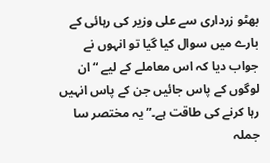بھٹو زرداری سے علی وزیر کی رہائی کے بارے میں سوال کیا گیا تو انہوں نے جواب دیا کہ اس معاملے کے لیے “ان لوگوں کے پاس جائیں جن کے پاس انہیں رہا کرنے کی طاقت ہے۔” یہ مختصر سا جملہ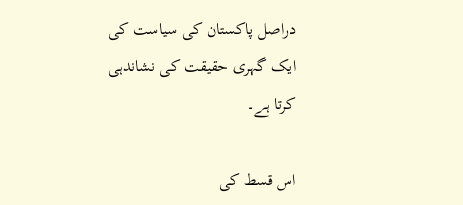دراصل پاکستان کی سیاست کی ایک گہری حقیقت کی نشاندہی کرتا ہے۔

اس قسط کی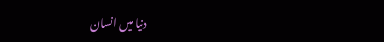دنیا میں انسان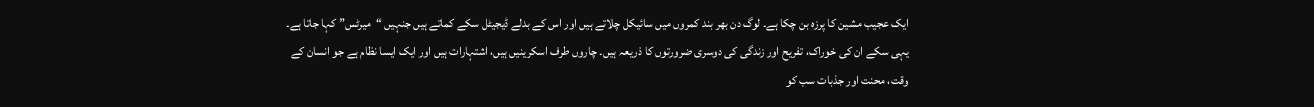ایک عجیب مشین کا پرزہ بن چکا ہے۔ لوگ دن بھر بند کمروں میں سائیکل چلاتے ہیں اور اس کے بدلے ڈیجیٹل سکے کماتے ہیں جنہیں “میرٹس” کہا جاتا ہے۔ یہی سکے ان کی خوراک، تفریح اور زندگی کی دوسری ضرورتوں کا ذریعہ ہیں۔ چاروں طرف اسکرینیں ہیں، اشتہارات ہیں اور ایک ایسا نظام ہے جو انسان کے وقت، محنت اور جذبات سب کو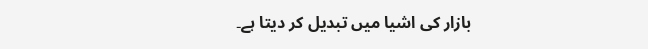بازار کی اشیا میں تبدیل کر دیتا ہے۔